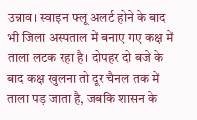उन्नाव। स्वाइन फ्लू अलर्ट होने के बाद भी जिला अस्पताल में बनाए गए कक्ष में ताला लटक रहा है। दोपहर दो बजे के बाद कक्ष खुलना तो दूर चैनल तक में ताला पड़ जाता है, जबकि शासन के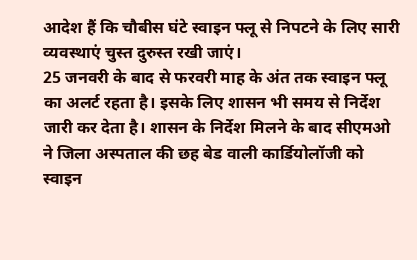आदेश हैं कि चौबीस घंटे स्वाइन फ्लू से निपटने के लिए सारी व्यवस्थाएं चुस्त दुरुस्त रखी जाएं।
25 जनवरी के बाद से फरवरी माह के अंत तक स्वाइन फ्लू का अलर्ट रहता है। इसके लिए शासन भी समय से निर्देश जारी कर देता है। शासन के निर्देश मिलने के बाद सीएमओ ने जिला अस्पताल की छह बेड वाली कार्डियोलॉजी को स्वाइन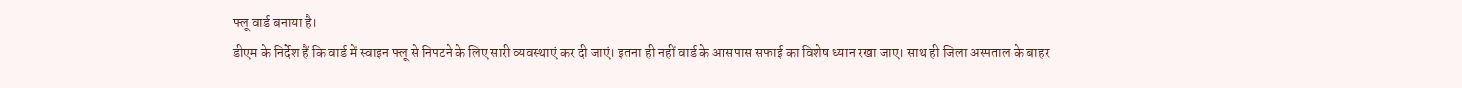फ्लू वार्ड बनाया है।
डीएम के निर्देश हैं कि वार्ड में स्वाइन फ्लू से निपटने के लिए सारी व्यवस्थाएं कर दी जाएं। इतना ही नहीं वार्ड के आसपास सफाई का विशेष ध्यान रखा जाए। साथ ही जिला अस्पताल के बाहर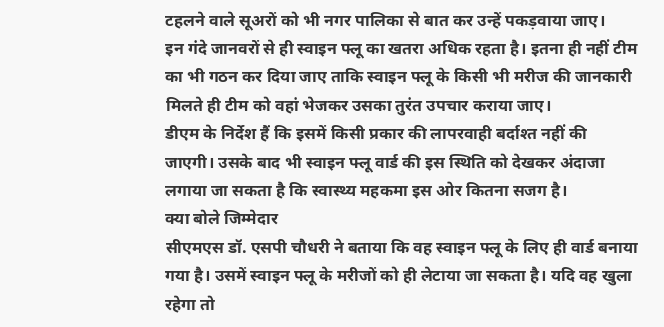टहलने वाले सूअरों को भी नगर पालिका से बात कर उन्हें पकड़वाया जाए।
इन गंदे जानवरों से ही स्वाइन फ्लू का खतरा अधिक रहता है। इतना ही नहीं टीम का भी गठन कर दिया जाए ताकि स्वाइन फ्लू के किसी भी मरीज की जानकारी मिलते ही टीम को वहां भेजकर उसका तुरंत उपचार कराया जाए।
डीएम के निर्देश हैं कि इसमें किसी प्रकार की लापरवाही बर्दाश्त नहीं की जाएगी। उसके बाद भी स्वाइन फ्लू वार्ड की इस स्थिति को देखकर अंदाजा लगाया जा सकता है कि स्वास्थ्य महकमा इस ओर कितना सजग है।
क्या बोले जिम्मेदार
सीएमएस डॉ. एसपी चौधरी ने बताया कि वह स्वाइन फ्लू के लिए ही वार्ड बनाया गया है। उसमें स्वाइन फ्लू के मरीजों को ही लेटाया जा सकता है। यदि वह खुला रहेगा तो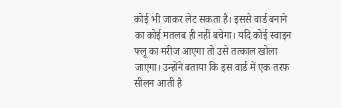कोई भी जाकर लेट सकता है। इससे वार्ड बनाने का कोई मतलब ही नहीं बचेगा। यदि कोई स्वाइन फ्लू का मरीज आएगा तो उसे तत्काल खोला जाएगा। उन्होंने बताया कि इस वार्ड में एक तरफ सीलन आती है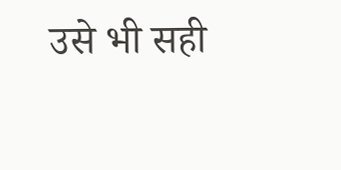उसे भी सही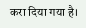करा दिया गया है।